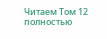Читаем Том 12 полностью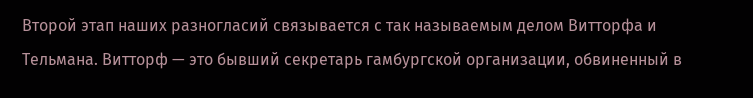Второй этап наших разногласий связывается с так называемым делом Витторфа и Тельмана. Витторф — это бывший секретарь гамбургской организации, обвиненный в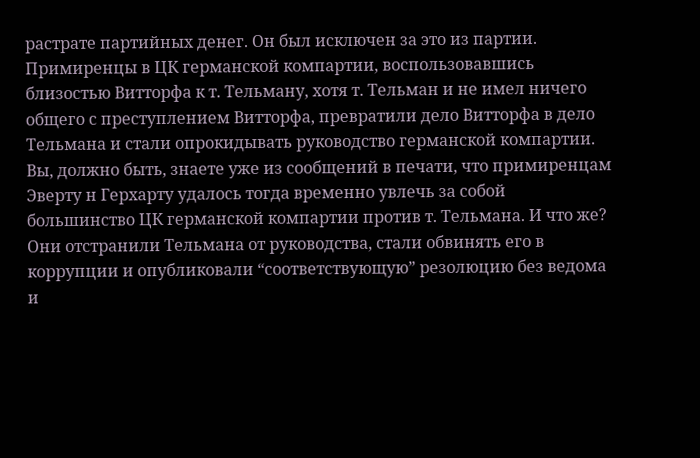растрате партийных денег. Он был исключен за это из партии. Примиренцы в ЦК германской компартии, воспользовавшись близостью Витторфа к т. Тельману, хотя т. Тельман и не имел ничего общего с преступлением Витторфа, превратили дело Витторфа в дело Тельмана и стали опрокидывать руководство германской компартии. Вы, должно быть, знаете уже из сообщений в печати, что примиренцам Эверту н Герхарту удалось тогда временно увлечь за собой большинство ЦК германской компартии против т. Тельмана. И что же? Они отстранили Тельмана от руководства, стали обвинять его в коррупции и опубликовали “соответствующую” резолюцию без ведома и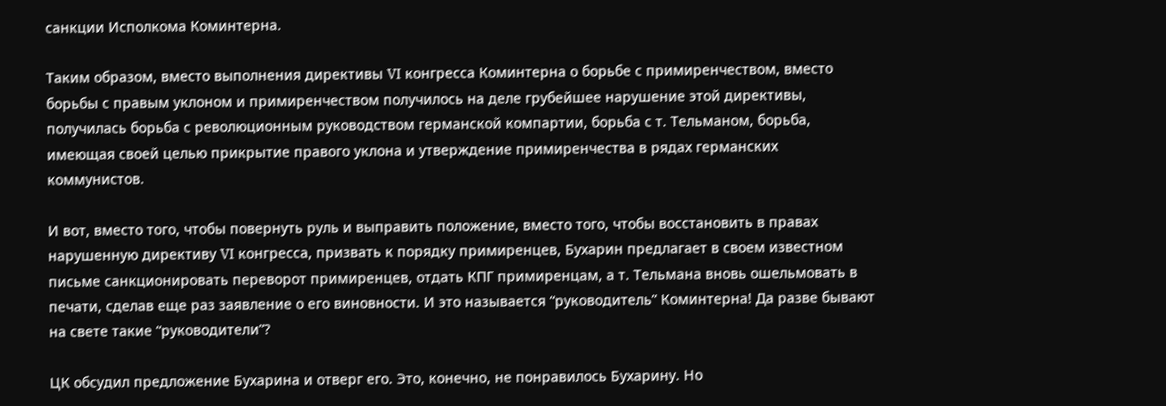санкции Исполкома Коминтерна.

Таким образом, вместо выполнения директивы VI конгресса Коминтерна о борьбе с примиренчеством, вместо борьбы с правым уклоном и примиренчеством получилось на деле грубейшее нарушение этой директивы, получилась борьба с революционным руководством германской компартии, борьба с т. Тельманом, борьба, имеющая своей целью прикрытие правого уклона и утверждение примиренчества в рядах германских коммунистов.

И вот, вместо того, чтобы повернуть руль и выправить положение, вместо того, чтобы восстановить в правах нарушенную директиву VI конгресса, призвать к порядку примиренцев, Бухарин предлагает в своем известном письме санкционировать переворот примиренцев, отдать КПГ примиренцам, а т. Тельмана вновь ошельмовать в печати, сделав еще раз заявление о его виновности. И это называется “руководитель” Коминтерна! Да разве бывают на свете такие “руководители”?

ЦК обсудил предложение Бухарина и отверг его. Это, конечно, не понравилось Бухарину. Но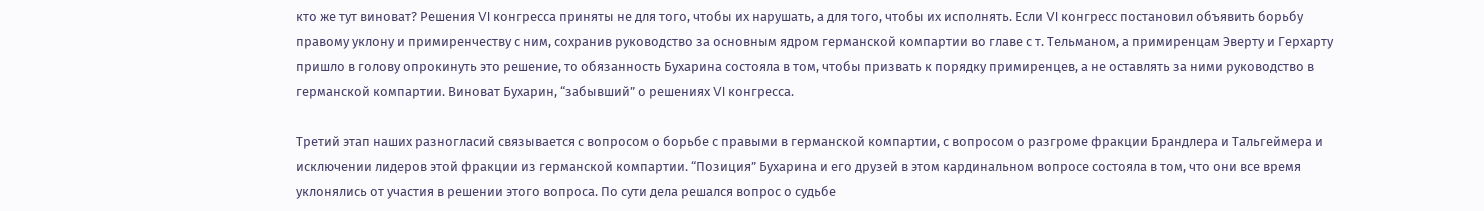кто же тут виноват? Решения VI конгресса приняты не для того, чтобы их нарушать, а для того, чтобы их исполнять. Если VI конгресс постановил объявить борьбу правому уклону и примиренчеству с ним, сохранив руководство за основным ядром германской компартии во главе с т. Тельманом, а примиренцам Эверту и Герхарту пришло в голову опрокинуть это решение, то обязанность Бухарина состояла в том, чтобы призвать к порядку примиренцев, а не оставлять за ними руководство в германской компартии. Виноват Бухарин, “забывший” о решениях VI конгресса.

Третий этап наших разногласий связывается с вопросом о борьбе с правыми в германской компартии, с вопросом о разгроме фракции Брандлера и Тальгеймера и исключении лидеров этой фракции из германской компартии. “Позиция” Бухарина и его друзей в этом кардинальном вопросе состояла в том, что они все время уклонялись от участия в решении этого вопроса. По сути дела решался вопрос о судьбе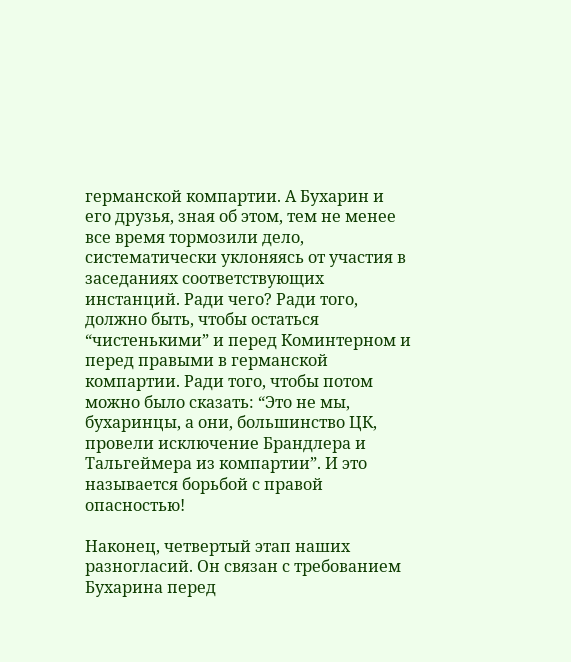германской компартии. А Бухарин и его друзья, зная об этом, тем не менее все время тормозили дело, систематически уклоняясь от участия в заседаниях соответствующих инстанций. Ради чего? Ради того, должно быть, чтобы остаться “чистенькими” и перед Коминтерном и перед правыми в германской компартии. Ради того, чтобы потом можно было сказать: “Это не мы, бухаринцы, а они, большинство ЦК, провели исключение Брандлера и Тальгеймера из компартии”. И это называется борьбой с правой опасностью!

Наконец, четвертый этап наших разногласий. Он связан с требованием Бухарина перед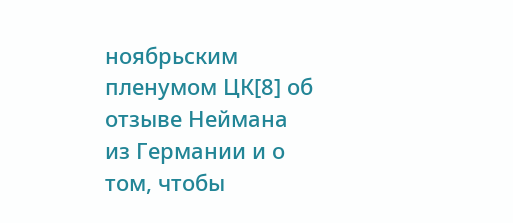ноябрьским пленумом ЦК[8] об отзыве Неймана из Германии и о том, чтобы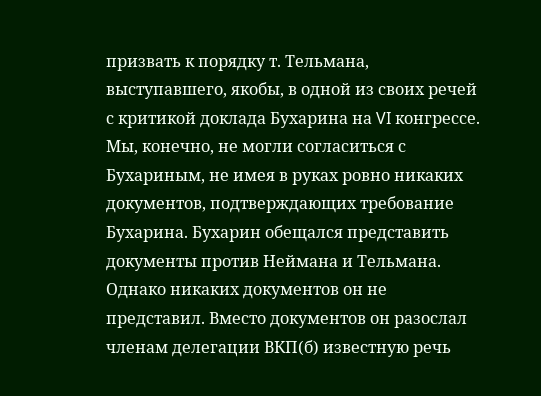призвать к порядку т. Тельмана, выступавшего, якобы, в одной из своих речей с критикой доклада Бухарина на VI конгрессе. Мы, конечно, не могли согласиться с Бухариным, не имея в руках ровно никаких документов, подтверждающих требование Бухарина. Бухарин обещался представить документы против Неймана и Тельмана. Однако никаких документов он не представил. Вместо документов он разослал членам делегации ВКП(б) известную речь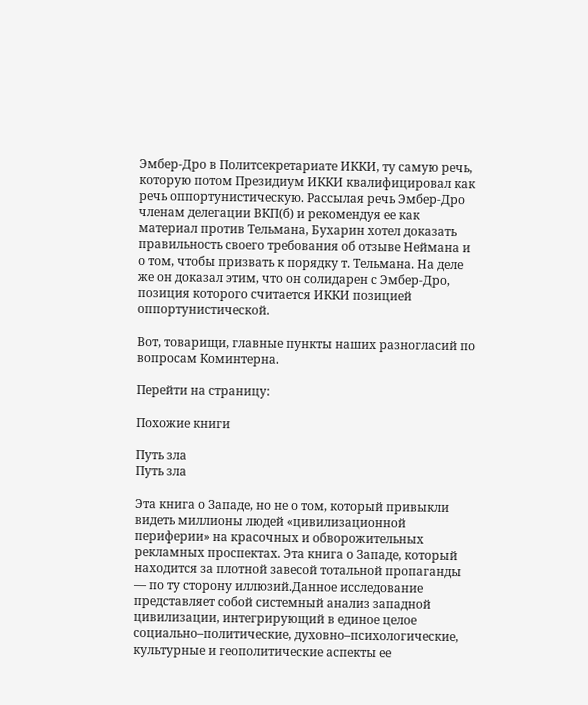Эмбер-Дро в Политсекретариате ИККИ, ту самую речь, которую потом Президиум ИККИ квалифицировал как речь оппортунистическую. Рассылая речь Эмбер-Дро членам делегации ВКП(б) и рекомендуя ее как материал против Тельмана, Бухарин хотел доказать правильность своего требования об отзыве Неймана и о том, чтобы призвать к порядку т. Тельмана. На деле же он доказал этим, что он солидарен с Эмбер-Дро, позиция которого считается ИККИ позицией оппортунистической.

Вот, товарищи, главные пункты наших разногласий по вопросам Коминтерна.

Перейти на страницу:

Похожие книги

Путь зла
Путь зла

Эта книга о Западе, но не о том, который привыкли видеть миллионы людей «цивилизационной периферии» на красочных и обворожительных рекламных проспектах. Эта книга о Западе, который находится за плотной завесой тотальной пропаганды — по ту сторону иллюзий.Данное исследование представляет собой системный анализ западной цивилизации, интегрирующий в единое целое социально–политические, духовно–психологические, культурные и геополитические аспекты ее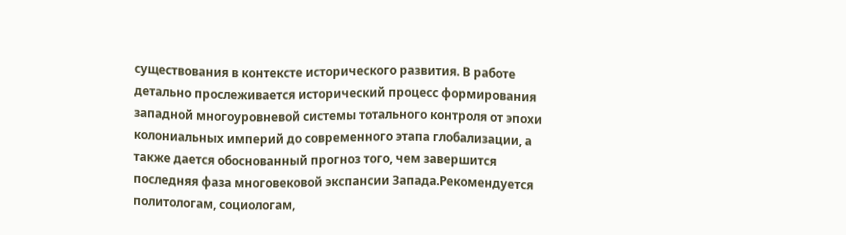существования в контексте исторического развития. В работе детально прослеживается исторический процесс формирования западной многоуровневой системы тотального контроля от эпохи колониальных империй до современного этапа глобализации, а также дается обоснованный прогноз того, чем завершится последняя фаза многовековой экспансии Запада.Рекомендуется политологам, социологам,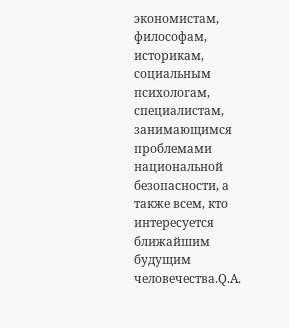экономистам, философам, историкам, социальным психологам, специалистам, занимающимся проблемами национальной безопасности, а также всем, кто интересуется ближайшим будущим человечества.Q.A.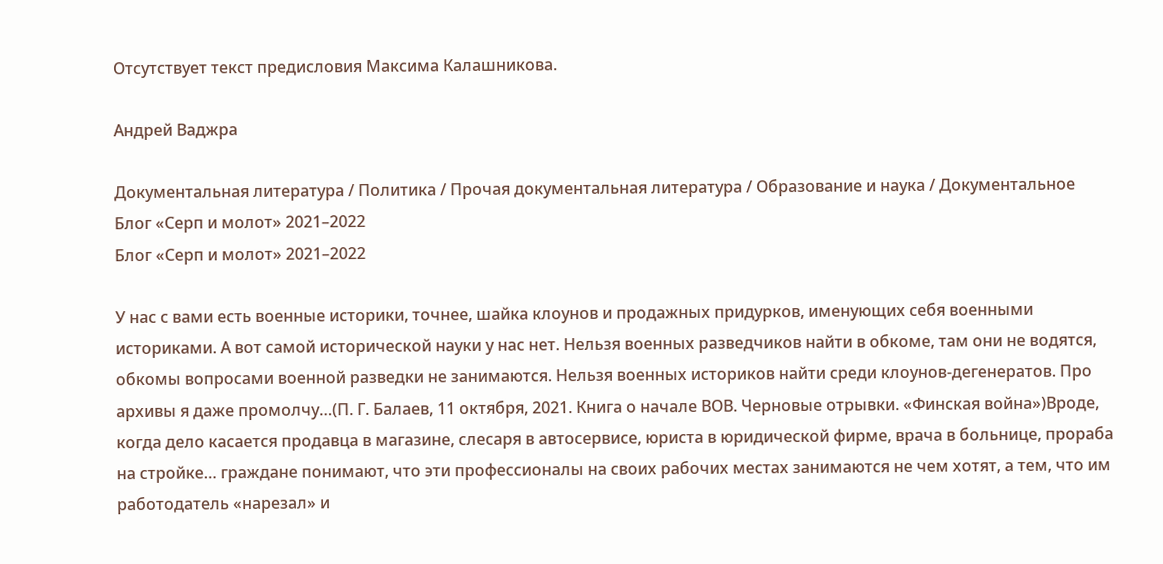Отсутствует текст предисловия Максима Калашникова.

Андрей Ваджра

Документальная литература / Политика / Прочая документальная литература / Образование и наука / Документальное
Блог «Серп и молот» 2021–2022
Блог «Серп и молот» 2021–2022

У нас с вами есть военные историки, точнее, шайка клоунов и продажных придурков, именующих себя военными историками. А вот самой исторической науки у нас нет. Нельзя военных разведчиков найти в обкоме, там они не водятся, обкомы вопросами военной разведки не занимаются. Нельзя военных историков найти среди клоунов-дегенератов. Про архивы я даже промолчу…(П. Г. Балаев, 11 октября, 2021. Книга о начале ВОВ. Черновые отрывки. «Финская война»)Вроде, когда дело касается продавца в магазине, слесаря в автосервисе, юриста в юридической фирме, врача в больнице, прораба на стройке… граждане понимают, что эти профессионалы на своих рабочих местах занимаются не чем хотят, а тем, что им работодатель «нарезал» и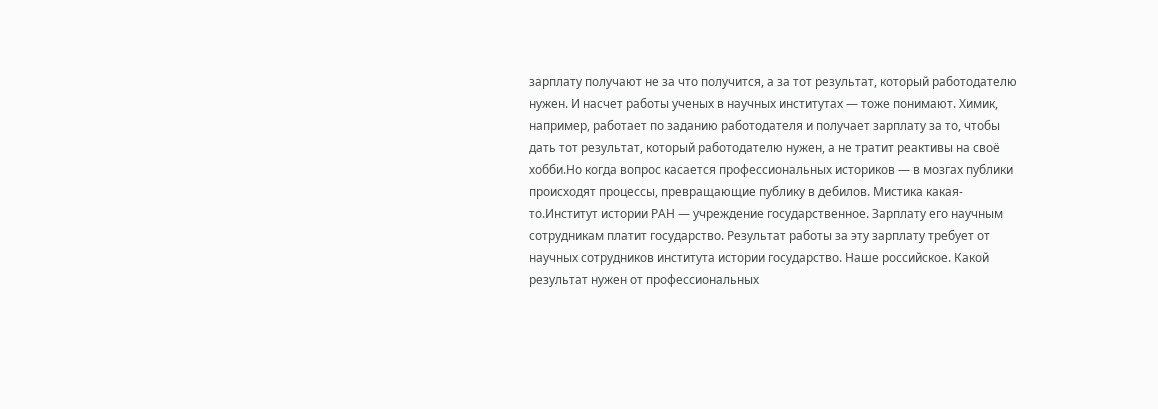зарплату получают не за что получится, а за тот результат, который работодателю нужен. И насчет работы ученых в научных институтах — тоже понимают. Химик, например, работает по заданию работодателя и получает зарплату за то, чтобы дать тот результат, который работодателю нужен, а не тратит реактивы на своё хобби.Но когда вопрос касается профессиональных историков — в мозгах публики происходят процессы, превращающие публику в дебилов. Мистика какая-то.Институт истории РАН — учреждение государственное. Зарплату его научным сотрудникам платит государство. Результат работы за эту зарплату требует от научных сотрудников института истории государство. Наше российское. Какой результат нужен от профессиональных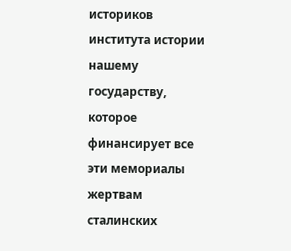историков института истории нашему государству, которое финансирует все эти мемориалы жертвам сталинских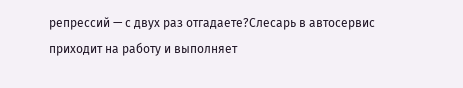репрессий — с двух раз отгадаете?Слесарь в автосервис приходит на работу и выполняет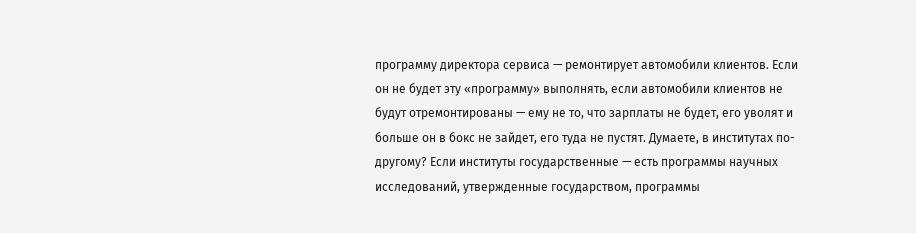программу директора сервиса — ремонтирует автомобили клиентов. Если он не будет эту «программу» выполнять, если автомобили клиентов не будут отремонтированы — ему не то, что зарплаты не будет, его уволят и больше он в бокс не зайдет, его туда не пустят. Думаете, в институтах по-другому? Если институты государственные — есть программы научных исследований, утвержденные государством, программы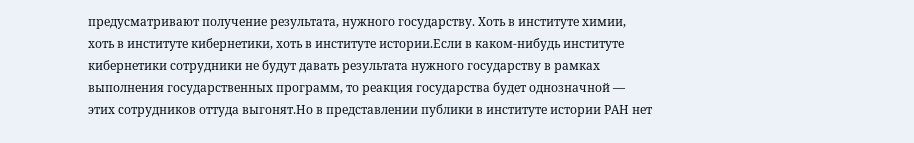предусматривают получение результата, нужного государству. Хоть в институте химии, хоть в институте кибернетики, хоть в институте истории.Если в каком-нибудь институте кибернетики сотрудники не будут давать результата нужного государству в рамках выполнения государственных программ, то реакция государства будет однозначной — этих сотрудников оттуда выгонят.Но в представлении публики в институте истории РАН нет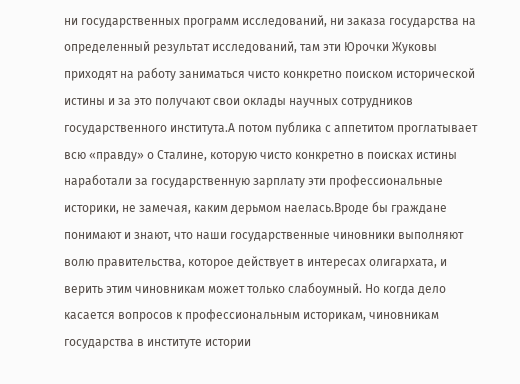ни государственных программ исследований, ни заказа государства на определенный результат исследований, там эти Юрочки Жуковы приходят на работу заниматься чисто конкретно поиском исторической истины и за это получают свои оклады научных сотрудников государственного института.А потом публика с аппетитом проглатывает всю «правду» о Сталине, которую чисто конкретно в поисках истины наработали за государственную зарплату эти профессиональные историки, не замечая, каким дерьмом наелась.Вроде бы граждане понимают и знают, что наши государственные чиновники выполняют волю правительства, которое действует в интересах олигархата, и верить этим чиновникам может только слабоумный. Но когда дело касается вопросов к профессиональным историкам, чиновникам государства в институте истории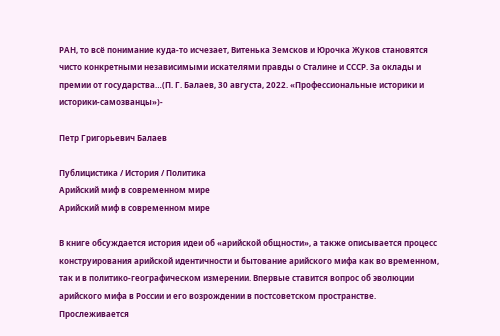РАН, то всё понимание куда-то исчезает, Витенька Земсков и Юрочка Жуков становятся чисто конкретными независимыми искателями правды о Сталине и СССР. За оклады и премии от государства…(П. Г. Балаев, 30 августа, 2022. «Профессиональные историки и историки-самозванцы»)-

Петр Григорьевич Балаев

Публицистика / История / Политика
Арийский миф в современном мире
Арийский миф в современном мире

В книге обсуждается история идеи об «арийской общности», а также описывается процесс конструирования арийской идентичности и бытование арийского мифа как во временном, так и в политико-географическом измерении. Впервые ставится вопрос об эволюции арийского мифа в России и его возрождении в постсоветском пространстве. Прослеживается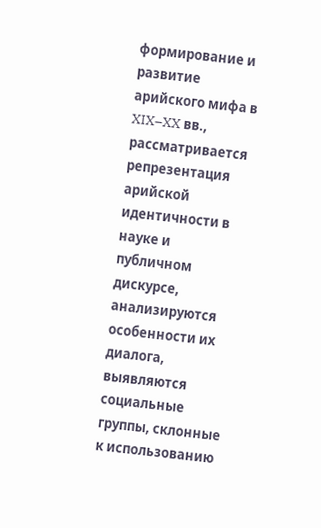формирование и развитие арийского мифа в XIX–XX вв., рассматривается репрезентация арийской идентичности в науке и публичном дискурсе, анализируются особенности их диалога, выявляются социальные группы, склонные к использованию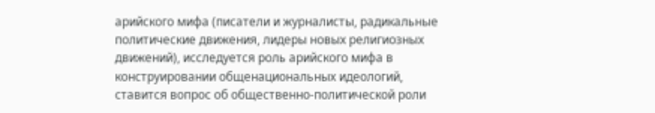арийского мифа (писатели и журналисты, радикальные политические движения, лидеры новых религиозных движений), исследуется роль арийского мифа в конструировании общенациональных идеологий, ставится вопрос об общественно-политической роли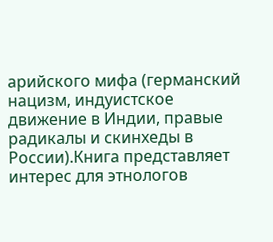арийского мифа (германский нацизм, индуистское движение в Индии, правые радикалы и скинхеды в России).Книга представляет интерес для этнологов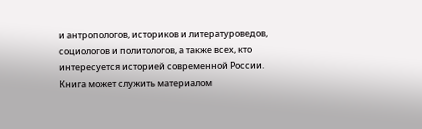и антропологов, историков и литературоведов, социологов и политологов, а также всех, кто интересуется историей современной России. Книга может служить материалом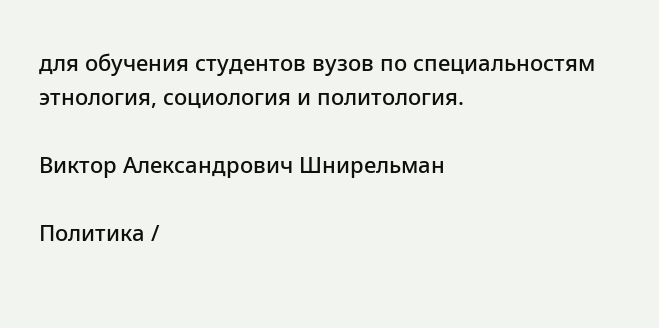для обучения студентов вузов по специальностям этнология, социология и политология.

Виктор Александрович Шнирельман

Политика /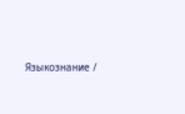Языкознание /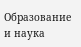Образование и наука